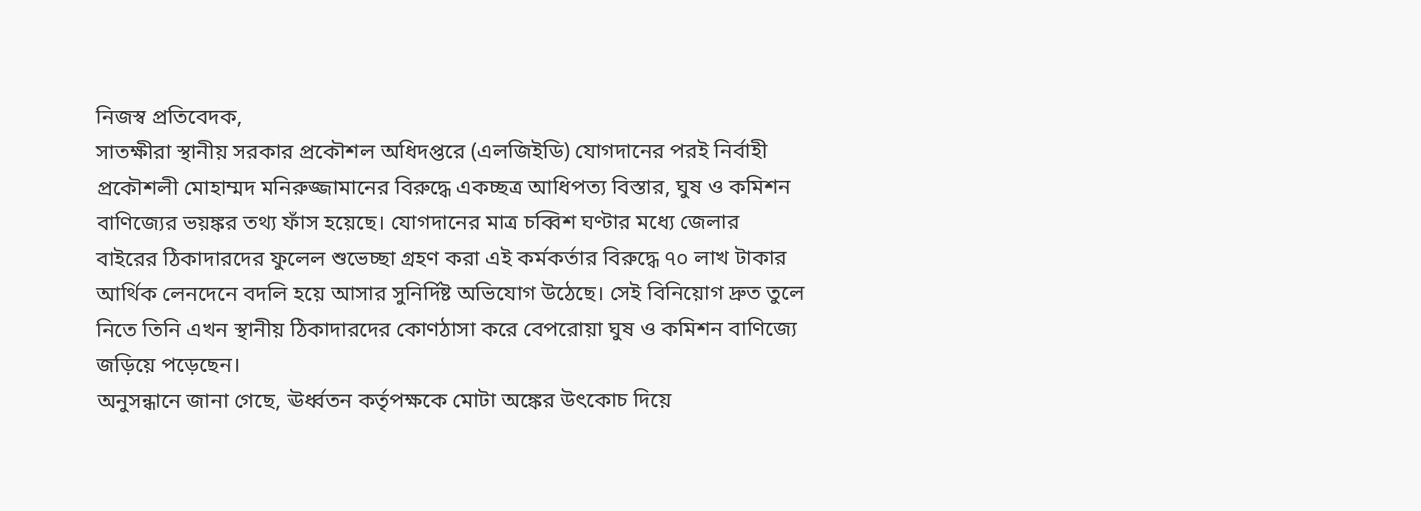নিজস্ব প্রতিবেদক,
সাতক্ষীরা স্থানীয় সরকার প্রকৌশল অধিদপ্তরে (এলজিইডি) যোগদানের পরই নির্বাহী প্রকৌশলী মোহাম্মদ মনিরুজ্জামানের বিরুদ্ধে একচ্ছত্র আধিপত্য বিস্তার, ঘুষ ও কমিশন বাণিজ্যের ভয়ঙ্কর তথ্য ফাঁস হয়েছে। যোগদানের মাত্র চব্বিশ ঘণ্টার মধ্যে জেলার বাইরের ঠিকাদারদের ফুলেল শুভেচ্ছা গ্রহণ করা এই কর্মকর্তার বিরুদ্ধে ৭০ লাখ টাকার আর্থিক লেনদেনে বদলি হয়ে আসার সুনির্দিষ্ট অভিযোগ উঠেছে। সেই বিনিয়োগ দ্রুত তুলে নিতে তিনি এখন স্থানীয় ঠিকাদারদের কোণঠাসা করে বেপরোয়া ঘুষ ও কমিশন বাণিজ্যে জড়িয়ে পড়েছেন।
অনুসন্ধানে জানা গেছে, ঊর্ধ্বতন কর্তৃপক্ষকে মোটা অঙ্কের উৎকোচ দিয়ে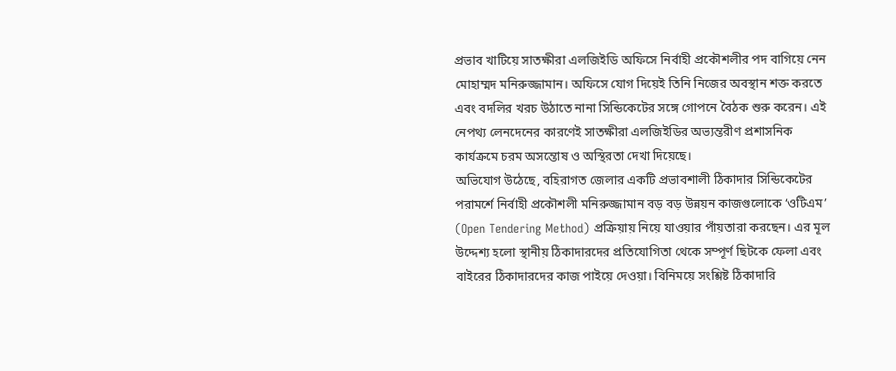প্রভাব খাটিয়ে সাতক্ষীরা এলজিইডি অফিসে নির্বাহী প্রকৌশলীর পদ বাগিয়ে নেন মোহাম্মদ মনিরুজ্জামান। অফিসে যোগ দিয়েই তিনি নিজের অবস্থান শক্ত করতে এবং বদলির খরচ উঠাতে নানা সিন্ডিকেটের সঙ্গে গোপনে বৈঠক শুরু করেন। এই নেপথ্য লেনদেনের কারণেই সাতক্ষীরা এলজিইডির অভ্যন্তরীণ প্রশাসনিক কার্যক্রমে চরম অসন্তোষ ও অস্থিরতা দেখা দিয়েছে।
অভিযোগ উঠেছে, বহিরাগত জেলার একটি প্রভাবশালী ঠিকাদার সিন্ডিকেটের পরামর্শে নির্বাহী প্রকৌশলী মনিরুজ্জামান বড় বড় উন্নয়ন কাজগুলোকে ‘ওটিএম’ (Open Tendering Method) প্রক্রিয়ায় নিয়ে যাওয়ার পাঁয়তারা করছেন। এর মূল উদ্দেশ্য হলো স্থানীয় ঠিকাদারদের প্রতিযোগিতা থেকে সম্পূর্ণ ছিটকে ফেলা এবং বাইরের ঠিকাদারদের কাজ পাইয়ে দেওয়া। বিনিময়ে সংশ্লিষ্ট ঠিকাদারি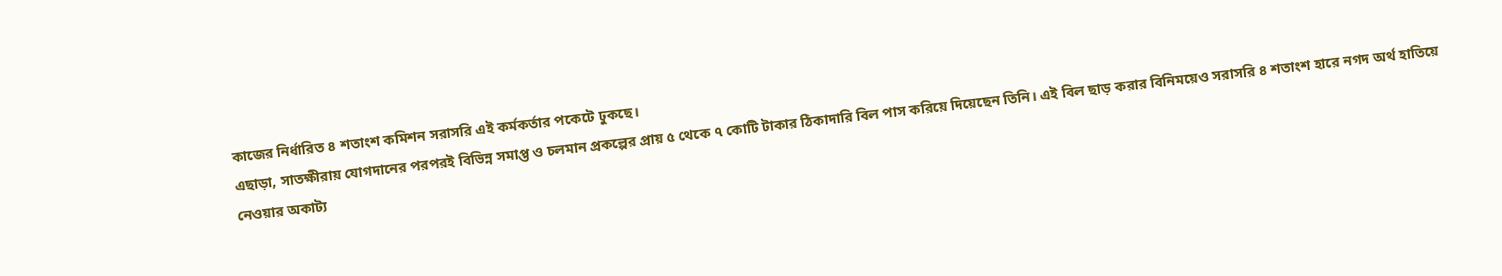কাজের নির্ধারিত ৪ শতাংশ কমিশন সরাসরি এই কর্মকর্তার পকেটে ঢুকছে।
এছাড়া, সাতক্ষীরায় যোগদানের পরপরই বিভিন্ন সমাপ্ত ও চলমান প্রকল্পের প্রায় ৫ থেকে ৭ কোটি টাকার ঠিকাদারি বিল পাস করিয়ে দিয়েছেন তিনি। এই বিল ছাড় করার বিনিময়েও সরাসরি ৪ শতাংশ হারে নগদ অর্থ হাতিয়ে নেওয়ার অকাট্য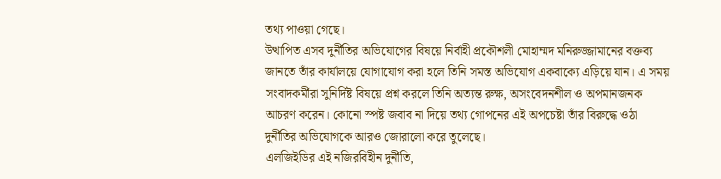তথ্য পাওয়া গেছে।
উত্থাপিত এসব দুর্নীতির অভিযোগের বিষয়ে নির্বাহী প্রকৌশলী মোহাম্মদ মনিরুজ্জামানের বক্তব্য জানতে তাঁর কার্যালয়ে যোগাযোগ করা হলে তিনি সমস্ত অভিযোগ একবাক্যে এড়িয়ে যান। এ সময় সংবাদকর্মীরা সুনির্দিষ্ট বিষয়ে প্রশ্ন করলে তিনি অত্যন্ত রুক্ষ, অসংবেদনশীল ও অপমানজনক আচরণ করেন। কোনো স্পষ্ট জবাব না দিয়ে তথ্য গোপনের এই অপচেষ্টা তাঁর বিরুদ্ধে ওঠা দুর্নীতির অভিযোগকে আরও জোরালো করে তুলেছে।
এলজিইডির এই নজিরবিহীন দুর্নীতি,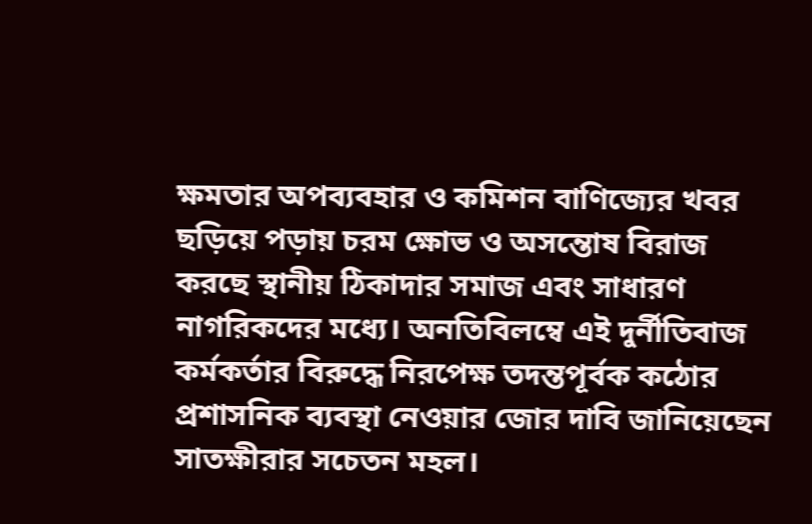ক্ষমতার অপব্যবহার ও কমিশন বাণিজ্যের খবর ছড়িয়ে পড়ায় চরম ক্ষোভ ও অসন্তোষ বিরাজ করছে স্থানীয় ঠিকাদার সমাজ এবং সাধারণ নাগরিকদের মধ্যে। অনতিবিলম্বে এই দুর্নীতিবাজ কর্মকর্তার বিরুদ্ধে নিরপেক্ষ তদন্তপূর্বক কঠোর প্রশাসনিক ব্যবস্থা নেওয়ার জোর দাবি জানিয়েছেন সাতক্ষীরার সচেতন মহল।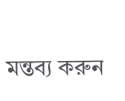মন্তব্য করুন